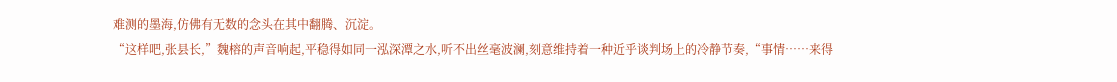难测的墨海,仿佛有无数的念头在其中翻腾、沉淀。
“这样吧,张县长,”魏榕的声音响起,平稳得如同一泓深潭之水,听不出丝毫波澜,刻意维持着一种近乎谈判场上的冷静节奏,“事情……来得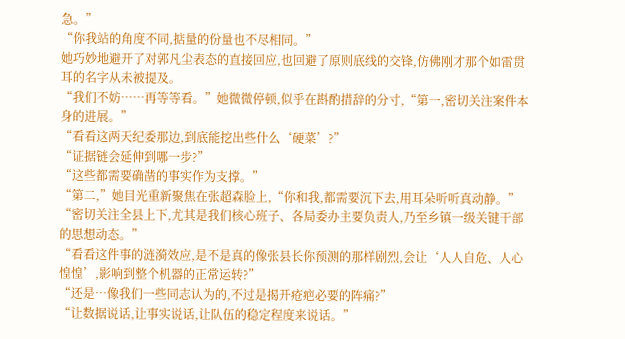急。”
“你我站的角度不同,掂量的份量也不尽相同。”
她巧妙地避开了对郭凡尘表态的直接回应,也回避了原则底线的交锋,仿佛刚才那个如雷贯耳的名字从未被提及。
“我们不妨……再等等看。”她微微停顿,似乎在斟酌措辞的分寸,“第一,密切关注案件本身的进展。”
“看看这两天纪委那边,到底能挖出些什么‘硬菜’?”
“证据链会延伸到哪一步?”
“这些都需要确凿的事实作为支撑。”
“第二,”她目光重新聚焦在张超森脸上,“你和我,都需要沉下去,用耳朵听听真动静。”
“密切关注全县上下,尤其是我们核心班子、各局委办主要负责人,乃至乡镇一级关键干部的思想动态。”
“看看这件事的涟漪效应,是不是真的像张县长你预测的那样剧烈,会让‘人人自危、人心惶惶’,影响到整个机器的正常运转?”
“还是…像我们一些同志认为的,不过是揭开疮疤必要的阵痛?”
“让数据说话,让事实说话,让队伍的稳定程度来说话。”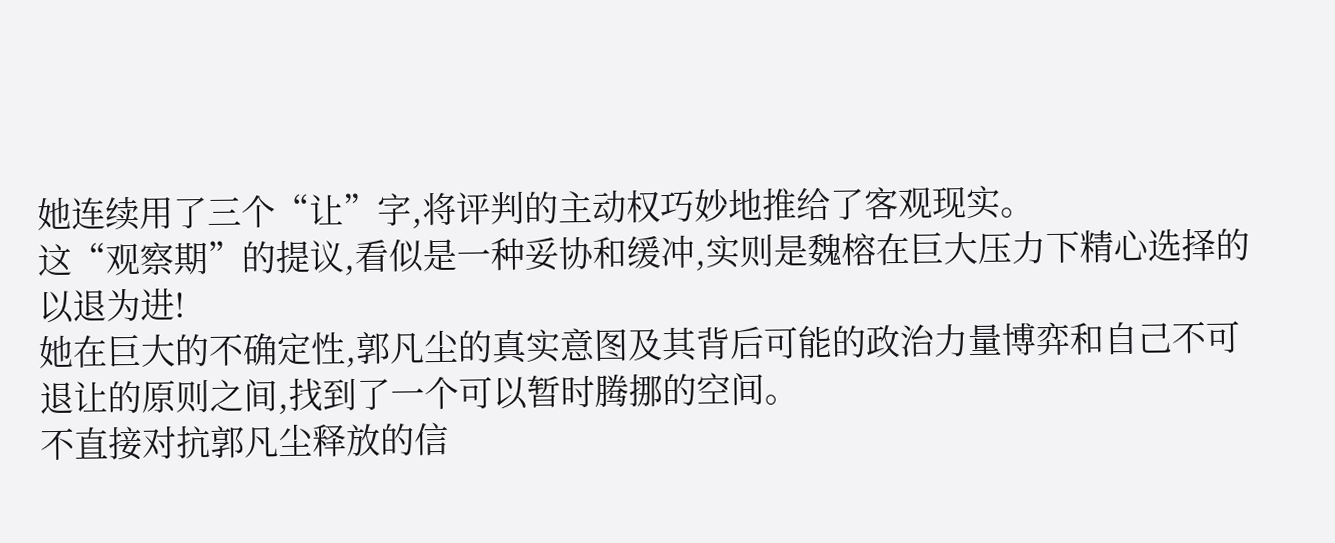她连续用了三个“让”字,将评判的主动权巧妙地推给了客观现实。
这“观察期”的提议,看似是一种妥协和缓冲,实则是魏榕在巨大压力下精心选择的以退为进!
她在巨大的不确定性,郭凡尘的真实意图及其背后可能的政治力量博弈和自己不可退让的原则之间,找到了一个可以暂时腾挪的空间。
不直接对抗郭凡尘释放的信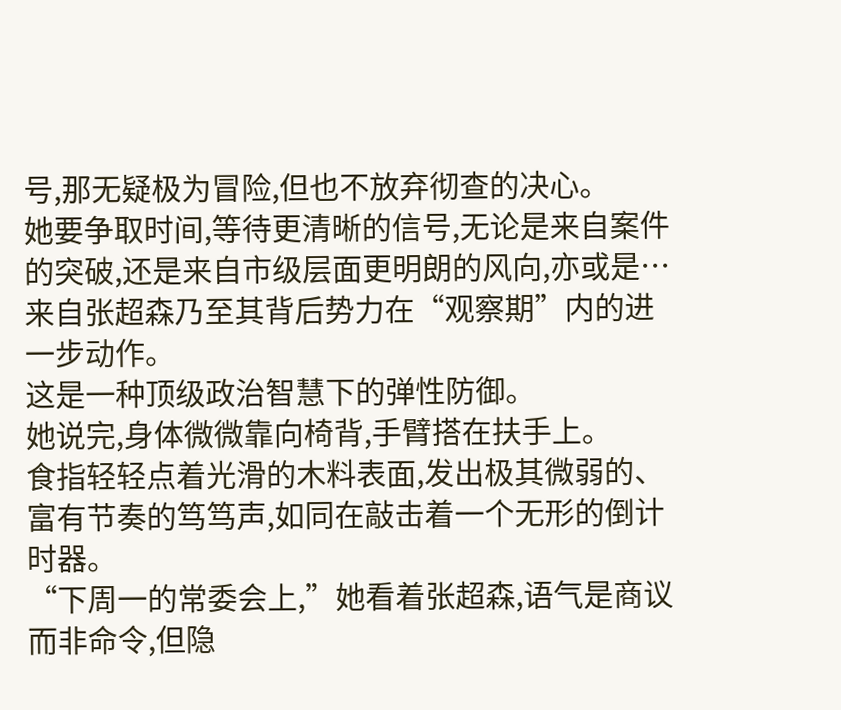号,那无疑极为冒险,但也不放弃彻查的决心。
她要争取时间,等待更清晰的信号,无论是来自案件的突破,还是来自市级层面更明朗的风向,亦或是…来自张超森乃至其背后势力在“观察期”内的进一步动作。
这是一种顶级政治智慧下的弹性防御。
她说完,身体微微靠向椅背,手臂搭在扶手上。
食指轻轻点着光滑的木料表面,发出极其微弱的、富有节奏的笃笃声,如同在敲击着一个无形的倒计时器。
“下周一的常委会上,”她看着张超森,语气是商议而非命令,但隐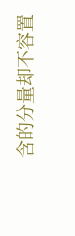含的分量却不容置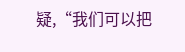疑,“我们可以把